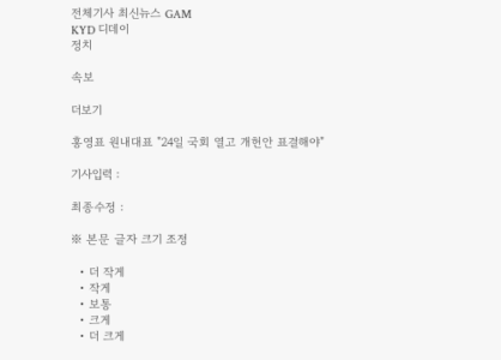전체기사 최신뉴스 GAM
KYD 디데이
정치

속보

더보기

홍영표 원내대표 "24일 국회 열고 개헌안 표결해야"

기사입력 :

최종수정 :

※ 본문 글자 크기 조정

  • 더 작게
  • 작게
  • 보통
  • 크게
  • 더 크게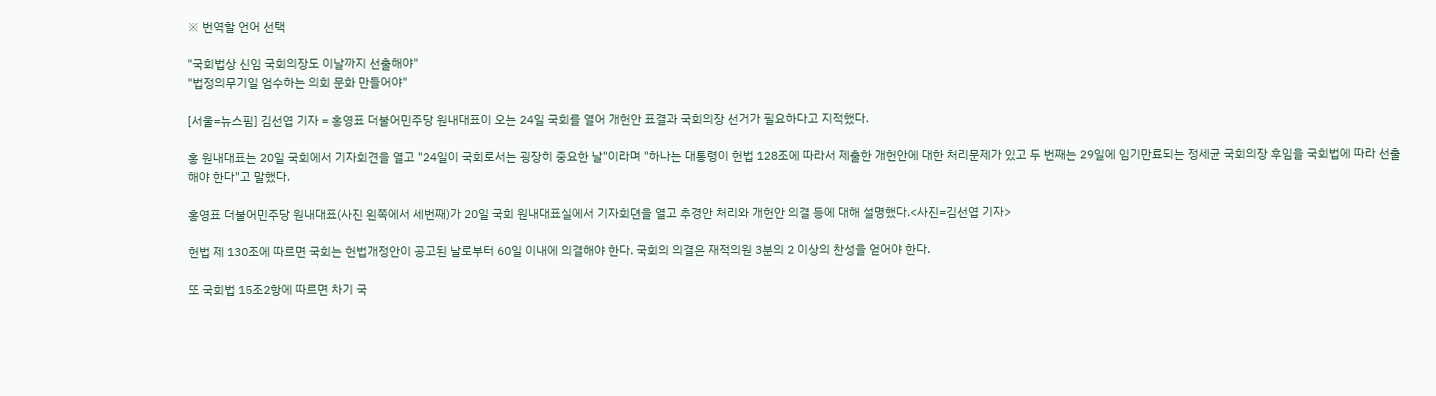※ 번역할 언어 선택

"국회법상 신임 국회의장도 이날까지 선출해야"
"법정의무기일 엄수하는 의회 문화 만들어야"

[서울=뉴스핌] 김선엽 기자 = 홍영표 더불어민주당 원내대표이 오는 24일 국회를 열어 개헌안 표결과 국회의장 선거가 필요하다고 지적했다.

홍 원내대표는 20일 국회에서 기자회견을 열고 "24일이 국회로서는 굉장히 중요한 날"이라며 "하나는 대통령이 헌법 128조에 따라서 제출한 개헌안에 대한 처리문제가 있고 두 번째는 29일에 임기만료되는 정세균 국회의장 후임을 국회법에 따라 선출해야 한다"고 말했다.

홍영표 더불어민주당 원내대표(사진 왼쪽에서 세번째)가 20일 국회 원내대표실에서 기자회뎐을 열고 추경안 처리와 개헌안 의결 등에 대해 설명했다.<사진=김선엽 기자>

헌법 제 130조에 따르면 국회는 헌법개정안이 공고된 날로부터 60일 이내에 의결해야 한다. 국회의 의결은 재적의원 3분의 2 이상의 찬성을 얻어야 한다.

또 국회법 15조2항에 따르면 차기 국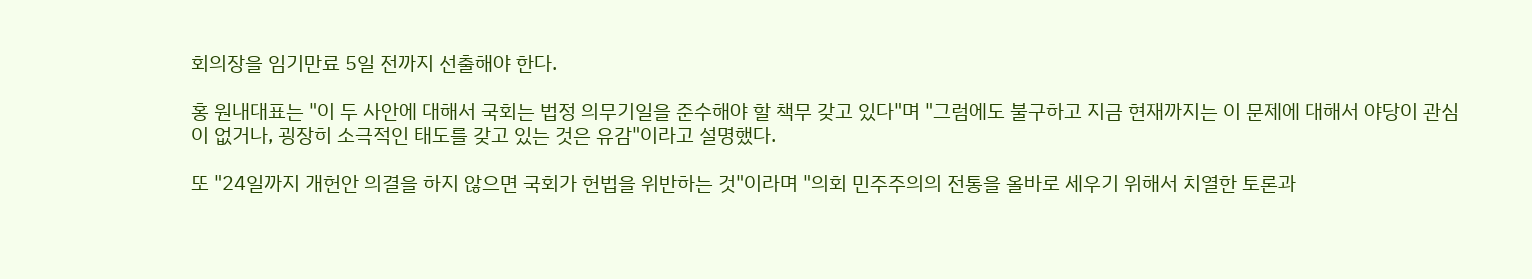회의장을 임기만료 5일 전까지 선출해야 한다.

홍 원내대표는 "이 두 사안에 대해서 국회는 법정 의무기일을 준수해야 할 책무 갖고 있다"며 "그럼에도 불구하고 지금 현재까지는 이 문제에 대해서 야당이 관심이 없거나, 굉장히 소극적인 태도를 갖고 있는 것은 유감"이라고 설명했다.

또 "24일까지 개헌안 의결을 하지 않으면 국회가 헌법을 위반하는 것"이라며 "의회 민주주의의 전통을 올바로 세우기 위해서 치열한 토론과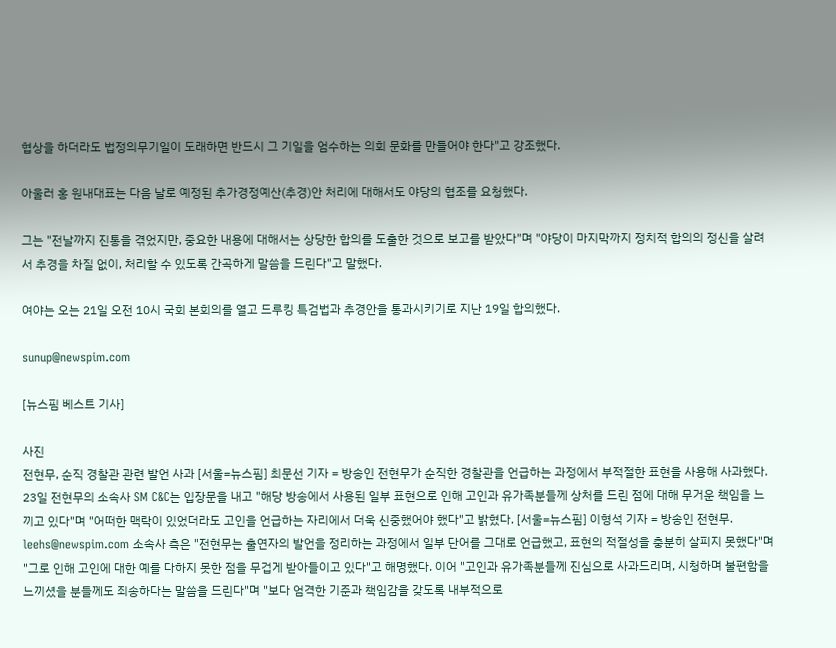협상을 하더라도 법정의무기일이 도래하면 반드시 그 기일을 엄수하는 의회 문화를 만들어야 한다"고 강조했다.

아울러 홍 원내대표는 다음 날로 예정된 추가경정예산(추경)안 처리에 대해서도 야당의 협조를 요청했다.

그는 "전날까지 진통을 겪었지만, 중요한 내용에 대해서는 상당한 합의를 도출한 것으로 보고를 받았다"며 "야당이 마지막까지 정치적 합의의 정신을 살려서 추경을 차질 없이, 처리할 수 있도록 간곡하게 말씀을 드린다"고 말했다.

여야는 오는 21일 오전 10시 국회 본회의를 열고 드루킹 특검법과 추경안을 통과시키기로 지난 19일 합의했다.

sunup@newspim.com

[뉴스핌 베스트 기사]

사진
전현무, 순직 경찰관 관련 발언 사과 [서울=뉴스핌] 최문선 기자 = 방송인 전현무가 순직한 경찰관을 언급하는 과정에서 부적절한 표현을 사용해 사과했다. 23일 전현무의 소속사 SM C&C는 입장문을 내고 "해당 방송에서 사용된 일부 표현으로 인해 고인과 유가족분들께 상처를 드린 점에 대해 무거운 책임을 느끼고 있다"며 "어떠한 맥락이 있었더라도 고인을 언급하는 자리에서 더욱 신중했어야 했다"고 밝혔다. [서울=뉴스핌] 이형석 기자 = 방송인 전현무. leehs@newspim.com 소속사 측은 "전현무는 출연자의 발언을 정리하는 과정에서 일부 단어를 그대로 언급했고, 표현의 적절성을 충분히 살피지 못했다"며 "그로 인해 고인에 대한 예를 다하지 못한 점을 무겁게 받아들이고 있다"고 해명했다. 이어 "고인과 유가족분들께 진심으로 사과드리며, 시청하며 불편함을 느끼셨을 분들께도 죄송하다는 말씀을 드린다"며 "보다 엄격한 기준과 책임감을 갖도록 내부적으로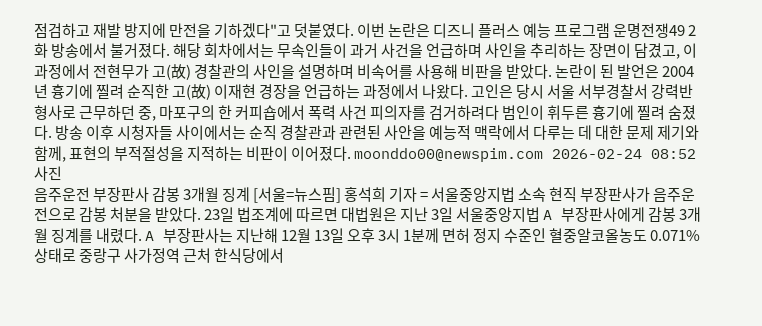점검하고 재발 방지에 만전을 기하겠다"고 덧붙였다. 이번 논란은 디즈니 플러스 예능 프로그램 운명전쟁49 2화 방송에서 불거졌다. 해당 회차에서는 무속인들이 과거 사건을 언급하며 사인을 추리하는 장면이 담겼고, 이 과정에서 전현무가 고(故) 경찰관의 사인을 설명하며 비속어를 사용해 비판을 받았다. 논란이 된 발언은 2004년 흉기에 찔려 순직한 고(故) 이재현 경장을 언급하는 과정에서 나왔다. 고인은 당시 서울 서부경찰서 강력반 형사로 근무하던 중, 마포구의 한 커피숍에서 폭력 사건 피의자를 검거하려다 범인이 휘두른 흉기에 찔려 숨졌다. 방송 이후 시청자들 사이에서는 순직 경찰관과 관련된 사안을 예능적 맥락에서 다루는 데 대한 문제 제기와 함께, 표현의 부적절성을 지적하는 비판이 이어졌다. moonddo00@newspim.com 2026-02-24 08:52
사진
음주운전 부장판사 감봉 3개월 징계 [서울=뉴스핌] 홍석희 기자 = 서울중앙지법 소속 현직 부장판사가 음주운전으로 감봉 처분을 받았다. 23일 법조계에 따르면 대법원은 지난 3일 서울중앙지법 A 부장판사에게 감봉 3개월 징계를 내렸다. A 부장판사는 지난해 12월 13일 오후 3시 1분께 면허 정지 수준인 혈중알코올농도 0.071% 상태로 중랑구 사가정역 근처 한식당에서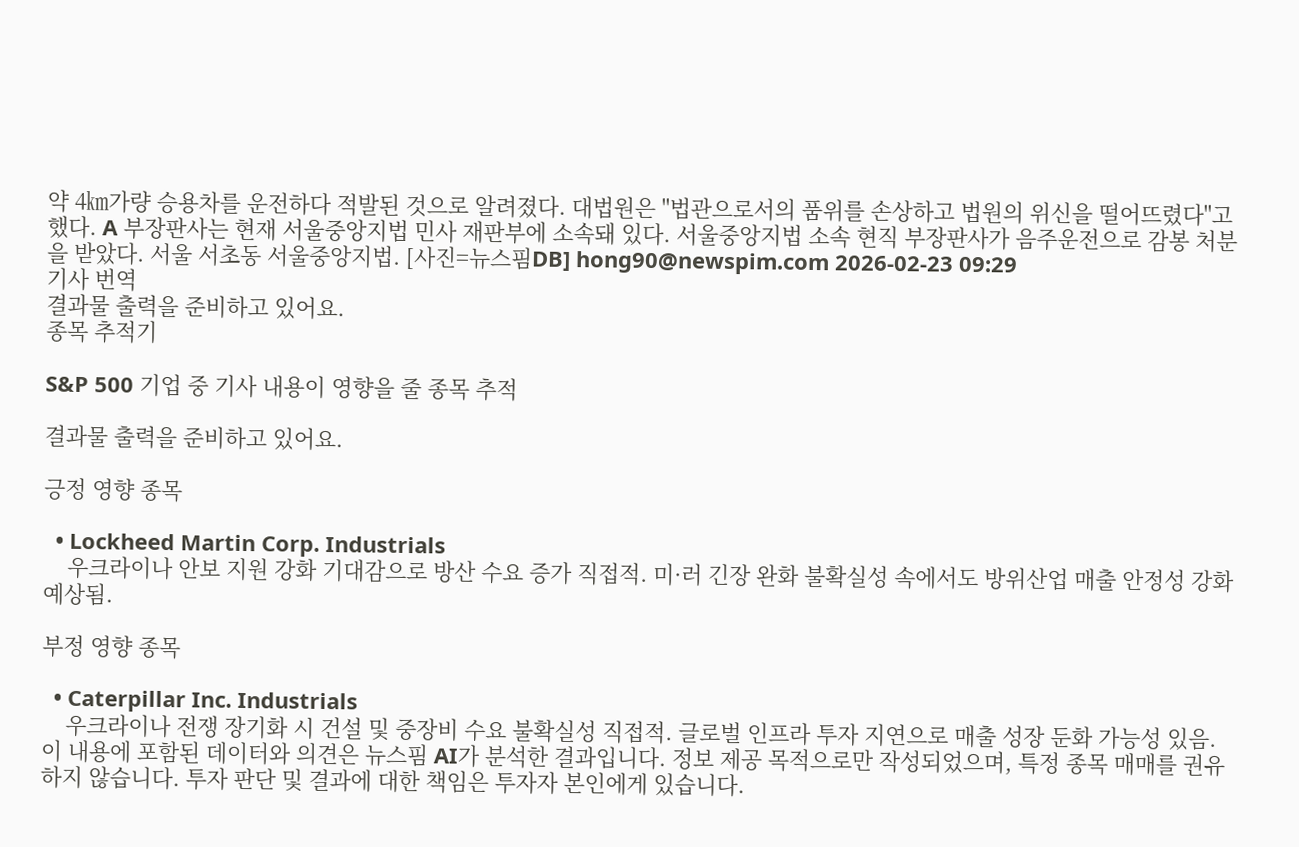약 4㎞가량 승용차를 운전하다 적발된 것으로 알려졌다. 대법원은 "법관으로서의 품위를 손상하고 법원의 위신을 떨어뜨렸다"고 했다. A 부장판사는 현재 서울중앙지법 민사 재판부에 소속돼 있다. 서울중앙지법 소속 현직 부장판사가 음주운전으로 감봉 처분을 받았다. 서울 서초동 서울중앙지법. [사진=뉴스핌DB] hong90@newspim.com 2026-02-23 09:29
기사 번역
결과물 출력을 준비하고 있어요.
종목 추적기

S&P 500 기업 중 기사 내용이 영향을 줄 종목 추적

결과물 출력을 준비하고 있어요.

긍정 영향 종목

  • Lockheed Martin Corp. Industrials
    우크라이나 안보 지원 강화 기대감으로 방산 수요 증가 직접적. 미·러 긴장 완화 불확실성 속에서도 방위산업 매출 안정성 강화 예상됨.

부정 영향 종목

  • Caterpillar Inc. Industrials
    우크라이나 전쟁 장기화 시 건설 및 중장비 수요 불확실성 직접적. 글로벌 인프라 투자 지연으로 매출 성장 둔화 가능성 있음.
이 내용에 포함된 데이터와 의견은 뉴스핌 AI가 분석한 결과입니다. 정보 제공 목적으로만 작성되었으며, 특정 종목 매매를 권유하지 않습니다. 투자 판단 및 결과에 대한 책임은 투자자 본인에게 있습니다.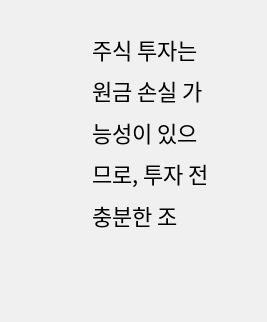주식 투자는 원금 손실 가능성이 있으므로, 투자 전 충분한 조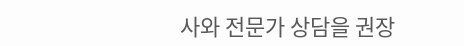사와 전문가 상담을 권장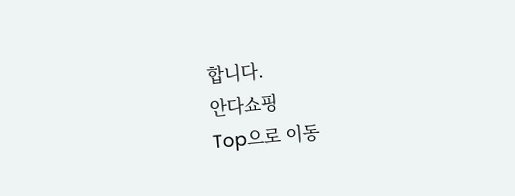합니다.
안다쇼핑
Top으로 이동